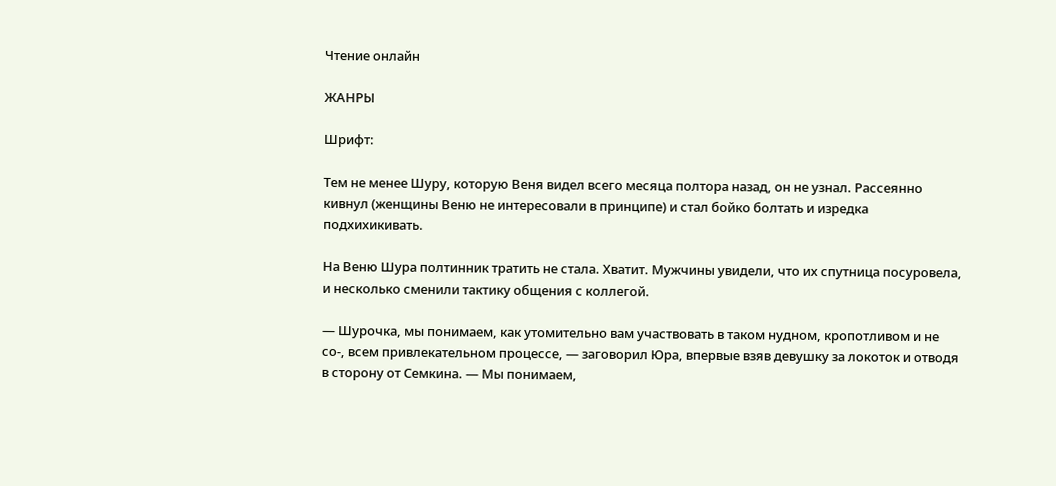Чтение онлайн

ЖАНРЫ

Шрифт:

Тем не менее Шуру, которую Веня видел всего месяца полтора назад, он не узнал. Рассеянно кивнул (женщины Веню не интересовали в принципе) и стал бойко болтать и изредка подхихикивать.

На Веню Шура полтинник тратить не стала. Хватит. Мужчины увидели, что их спутница посуровела, и несколько сменили тактику общения с коллегой.

— Шурочка, мы понимаем, как утомительно вам участвовать в таком нудном, кропотливом и не со-, всем привлекательном процессе, — заговорил Юра, впервые взяв девушку за локоток и отводя в сторону от Семкина. — Мы понимаем,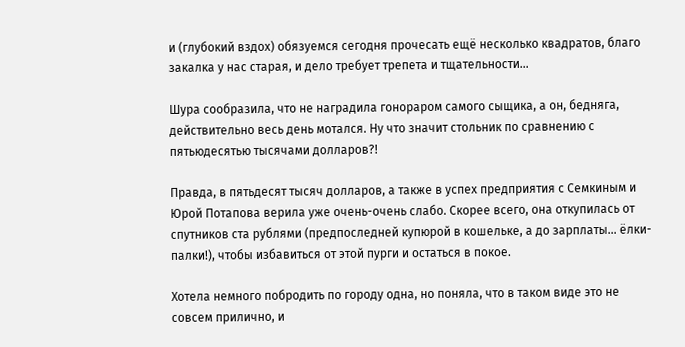и (глубокий вздох) обязуемся сегодня прочесать ещё несколько квадратов, благо закалка у нас старая, и дело требует трепета и тщательности…

Шура сообразила, что не наградила гонораром самого сыщика, а он, бедняга, действительно весь день мотался. Ну что значит стольник по сравнению с пятьюдесятью тысячами долларов?!

Правда, в пятьдесят тысяч долларов, а также в успех предприятия с Семкиным и Юрой Потапова верила уже очень-очень слабо. Скорее всего, она откупилась от спутников ста рублями (предпоследней купюрой в кошельке, а до зарплаты… ёлки-палки!), чтобы избавиться от этой пурги и остаться в покое.

Хотела немного побродить по городу одна, но поняла, что в таком виде это не совсем прилично, и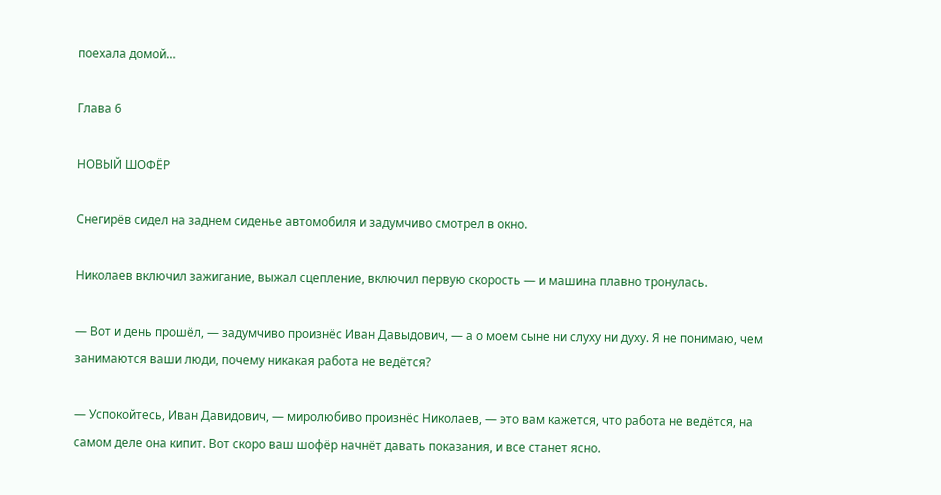поехала домой…

Глава 6

НОВЫЙ ШОФЁР

Снегирёв сидел на заднем сиденье автомобиля и задумчиво смотрел в окно.

Николаев включил зажигание, выжал сцепление, включил первую скорость — и машина плавно тронулась.

— Вот и день прошёл, — задумчиво произнёс Иван Давыдович, — а о моем сыне ни слуху ни духу. Я не понимаю, чем занимаются ваши люди, почему никакая работа не ведётся?

— Успокойтесь, Иван Давидович, — миролюбиво произнёс Николаев, — это вам кажется, что работа не ведётся, на самом деле она кипит. Вот скоро ваш шофёр начнёт давать показания, и все станет ясно.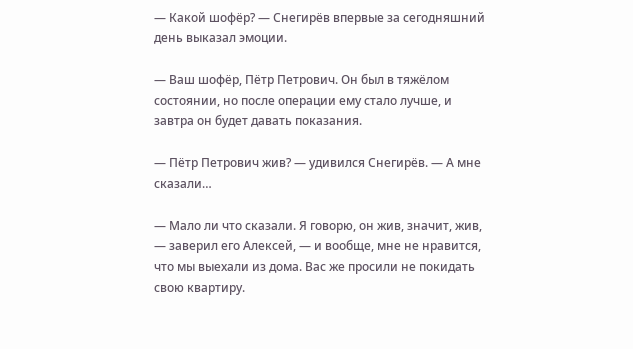— Какой шофёр? — Снегирёв впервые за сегодняшний день выказал эмоции.

— Ваш шофёр, Пётр Петрович. Он был в тяжёлом состоянии, но после операции ему стало лучше, и завтра он будет давать показания.

— Пётр Петрович жив? — удивился Снегирёв. — А мне сказали…

— Мало ли что сказали. Я говорю, он жив, значит, жив, — заверил его Алексей, — и вообще, мне не нравится, что мы выехали из дома. Вас же просили не покидать свою квартиру.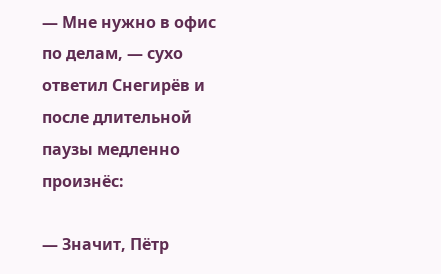— Мне нужно в офис по делам, — сухо ответил Снегирёв и после длительной паузы медленно произнёс:

— Значит, Пётр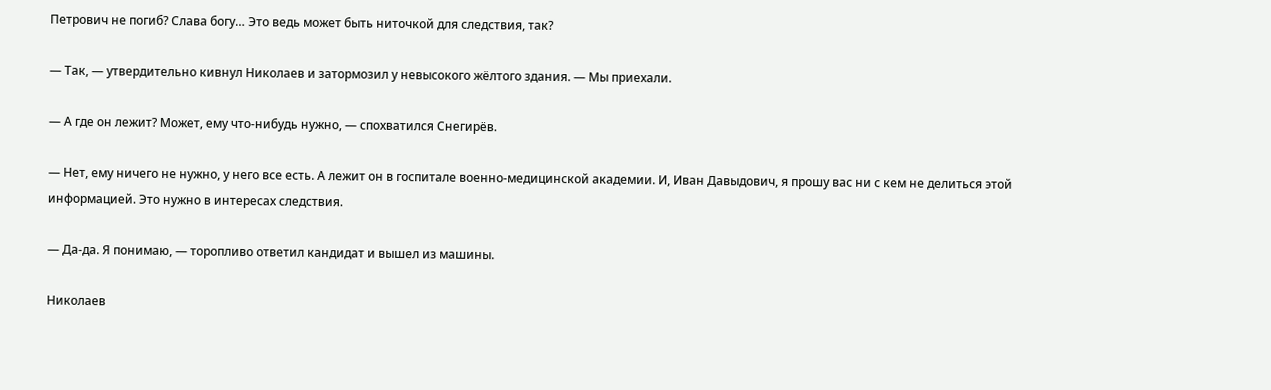Петрович не погиб? Слава богу… Это ведь может быть ниточкой для следствия, так?

— Так, — утвердительно кивнул Николаев и затормозил у невысокого жёлтого здания. — Мы приехали.

— А где он лежит? Может, ему что-нибудь нужно, — спохватился Снегирёв.

— Нет, ему ничего не нужно, у него все есть. А лежит он в госпитале военно-медицинской академии. И, Иван Давыдович, я прошу вас ни с кем не делиться этой информацией. Это нужно в интересах следствия.

— Да-да. Я понимаю, — торопливо ответил кандидат и вышел из машины.

Николаев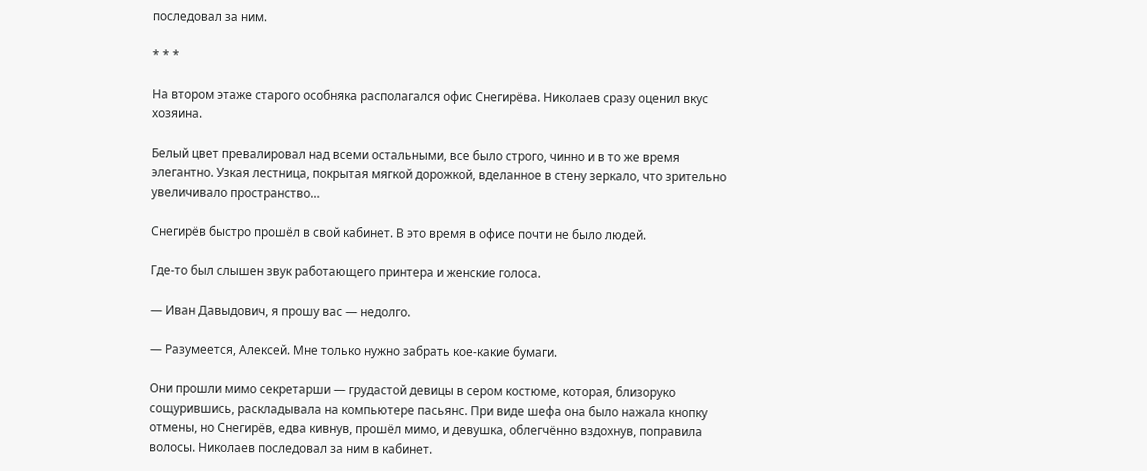последовал за ним.

* * *

На втором этаже старого особняка располагался офис Снегирёва. Николаев сразу оценил вкус хозяина.

Белый цвет превалировал над всеми остальными, все было строго, чинно и в то же время элегантно. Узкая лестница, покрытая мягкой дорожкой, вделанное в стену зеркало, что зрительно увеличивало пространство…

Снегирёв быстро прошёл в свой кабинет. В это время в офисе почти не было людей.

Где-то был слышен звук работающего принтера и женские голоса.

— Иван Давыдович, я прошу вас — недолго.

— Разумеется, Алексей. Мне только нужно забрать кое-какие бумаги.

Они прошли мимо секретарши — грудастой девицы в сером костюме, которая, близоруко сощурившись, раскладывала на компьютере пасьянс. При виде шефа она было нажала кнопку отмены, но Снегирёв, едва кивнув, прошёл мимо, и девушка, облегчённо вздохнув, поправила волосы. Николаев последовал за ним в кабинет.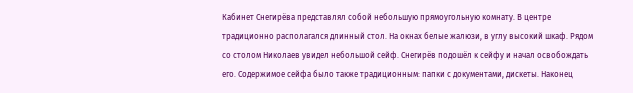Кабинет Снегирёва представлял собой небольшую прямоугольную комнату. В центре традиционно располагался длинный стол. На окнах белые жалюзи, в углу высокий шкаф. Рядом со столом Николаев увидел небольшой сейф. Снегирёв подошёл к сейфу и начал освобождать его. Содержимое сейфа было также традиционным: папки с документами, дискеты. Наконец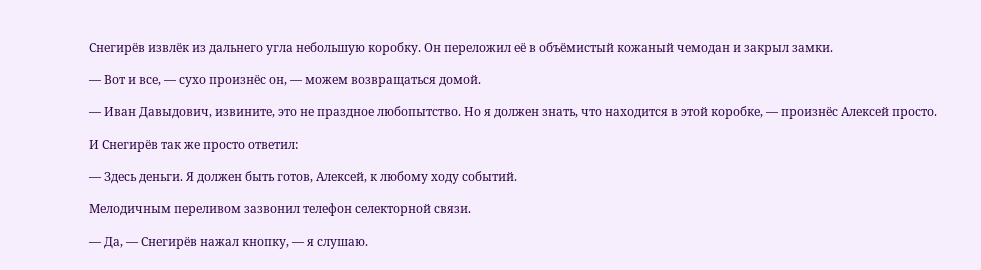Снегирёв извлёк из дальнего угла небольшую коробку. Он переложил её в объёмистый кожаный чемодан и закрыл замки.

— Вот и все, — сухо произнёс он, — можем возвращаться домой.

— Иван Давыдович, извините, это не праздное любопытство. Но я должен знать, что находится в этой коробке, — произнёс Алексей просто.

И Снегирёв так же просто ответил:

— Здесь деньги. Я должен быть готов, Алексей, к любому ходу событий.

Мелодичным переливом зазвонил телефон селекторной связи.

— Да, — Снегирёв нажал кнопку, — я слушаю.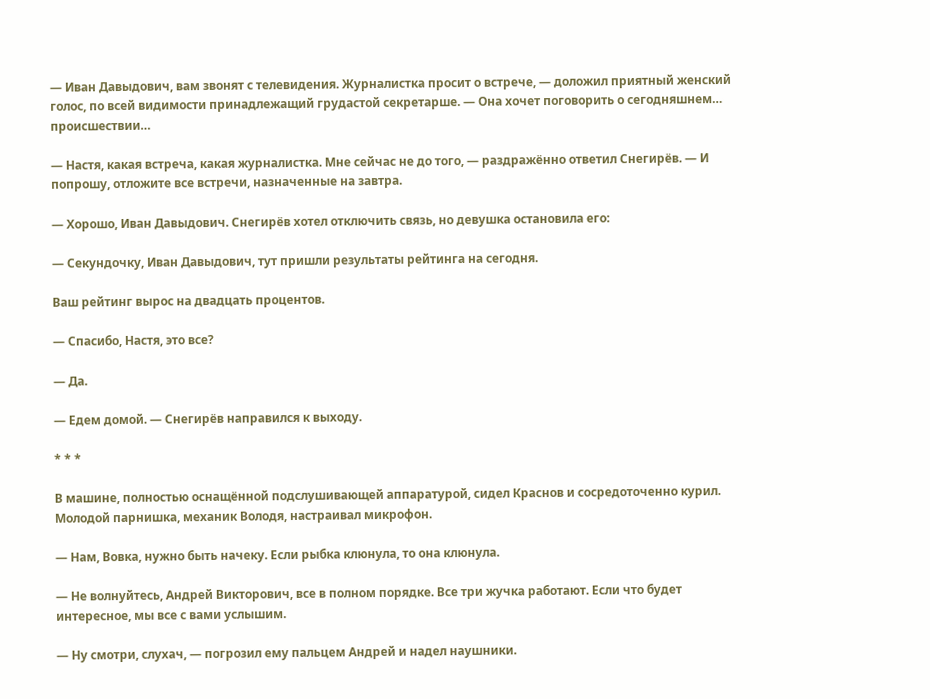— Иван Давыдович, вам звонят с телевидения. Журналистка просит о встрече, — доложил приятный женский голос, по всей видимости принадлежащий грудастой секретарше. — Она хочет поговорить о сегодняшнем… происшествии…

— Настя, какая встреча, какая журналистка. Мне сейчас не до того, — раздражённо ответил Снегирёв. — И попрошу, отложите все встречи, назначенные на завтра.

— Хорошо, Иван Давыдович. Снегирёв хотел отключить связь, но девушка остановила его:

— Секундочку, Иван Давыдович, тут пришли результаты рейтинга на сегодня.

Ваш рейтинг вырос на двадцать процентов.

— Спасибо, Настя, это все?

— Да.

— Едем домой. — Снегирёв направился к выходу.

* * *

В машине, полностью оснащённой подслушивающей аппаратурой, сидел Краснов и сосредоточенно курил. Молодой парнишка, механик Володя, настраивал микрофон.

— Нам, Вовка, нужно быть начеку. Если рыбка клюнула, то она клюнула.

— Не волнуйтесь, Андрей Викторович, все в полном порядке. Все три жучка работают. Если что будет интересное, мы все с вами услышим.

— Ну смотри, слухач, — погрозил ему пальцем Андрей и надел наушники.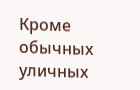Кроме обычных уличных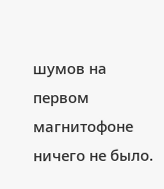шумов на первом магнитофоне ничего не было.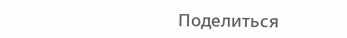Поделиться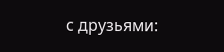с друзьями: